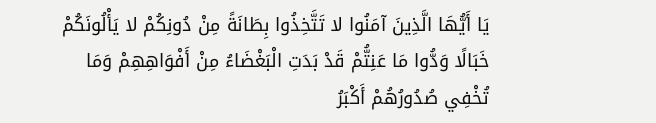يَا أَيُّهَا الَّذِينَ آمَنُوا لا تَتَّخِذُوا بِطَانَةً مِنْ دُونِكُمْ لا يَأْلُونَكُمْ خَبَالًا وَدُّوا مَا عَنِتُّمْ قَدْ بَدَتِ الْبَغْضَاءُ مِنْ أَفْوَاهِهِمْ وَمَا تُخْفِي صُدُورُهُمْ أَكْبَرُ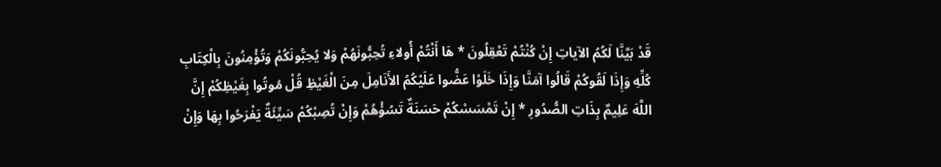قَدْ بَيَّنَّا لَكُمُ الآياتِ إِنْ كُنْتُمْ تَعْقِلُونَ * هَا أَنْتُمْ أُولاءِ تُحِبُّونَهُمْ وَلا يُحِبُّونَكُمْ وَتُؤْمِنُونَ بِالْكِتَابِ كُلِّهِ وَإِذَا لَقُوكُمْ قَالُوا آمَنَّا وَإِذَا خَلَوْا عَضُّوا عَلَيْكُمُ الأَنَامِلَ مِنَ الْغَيْظِ قُلْ مُوتُوا بِغَيْظِكُمْ إِنَّ اللَّهَ عَلِيمٌ بِذَاتِ الصُّدُورِ * إِنْ تَمْسَسْكُمْ حَسَنَةٌ تَسُؤْهُمْ وَإِنْ تُصِبْكُمْ سَيِّئَةٌ يَفْرَحُوا بِهَا وَإِنْ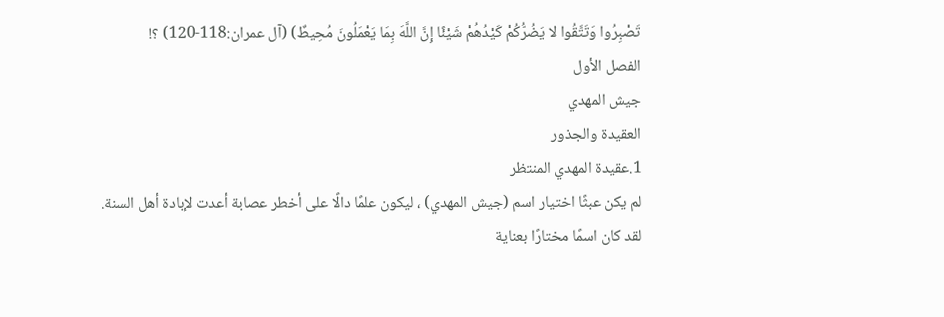تَصْبِرُوا وَتَتَّقُوا لا يَضُرُّكُمْ كَيْدُهُمْ شَيْئًا إِنَّ اللَّهَ بِمَا يَعْمَلُونَ مُحِيطٌ) (آل عمران:118-120) ؟!
الفصل الأول
جيش المهدي
العقيدة والجذور
1.عقيدة المهدي المنتظر
لم يكن عبثًا اختيار اسم (جيش المهدي) ، ليكون علمًا دالًا على أخطر عصابة أعدت لإبادة أهل السنة. لقد كان اسمًا مختارًا بعناية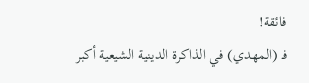فائقة!
فـ (المهدي) في الذاكرة الدينية الشيعية أكبر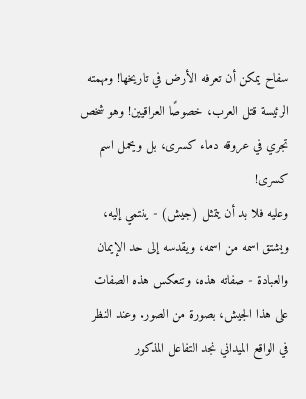سفاح يمكن أن تعرفه الأرض في تاريخها! ومهمته الرئيسة قتل العرب، خصوصًا العراقيين! وهو شخص تجري في عروقه دماء كسرى، بل ويحمل اسم كسرى!
وعليه فلا بد أن يتمثل (جيش) - ينتمي إليه، ويشتق اسمه من اسمه، ويقدسه إلى حد الإيمان والعبادة - صفاته هذه، وتنعكس هذه الصفات على هذا الجيش، بصورة من الصور. وعند النظر في الواقع الميداني نجد التفاعل المذكور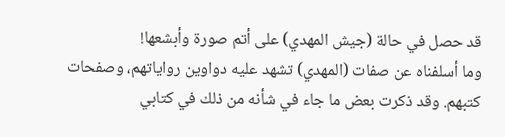قد حصل في حالة (جيش المهدي) على أتم صورة وأبشعها!
وما أسلفناه عن صفات (المهدي) تشهد عليه دواوين رواياتهم، وصفحات كتبهم. وقد ذكرت بعض ما جاء في شأنه من ذلك في كتابي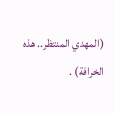(المهدي المنتظر.. هذه الخرافة) .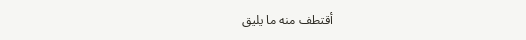أقتطف منه ما يليق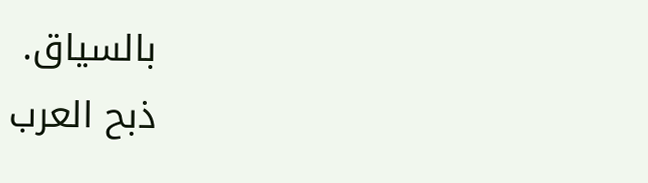بالسياق.
ذبح العرب